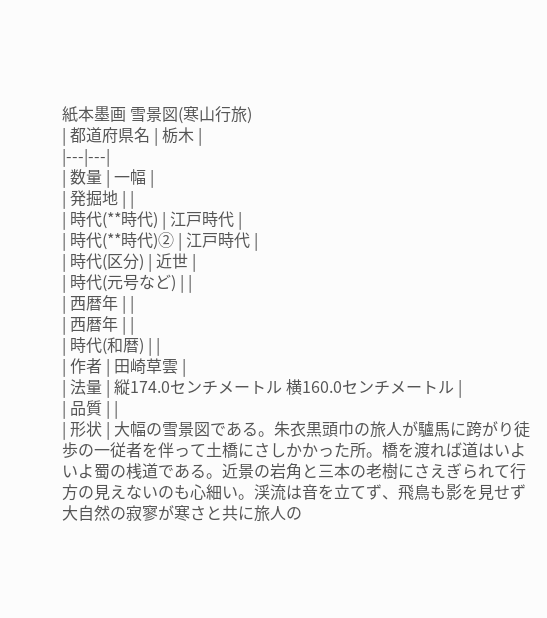紙本墨画 雪景図(寒山行旅)
| 都道府県名 | 栃木 |
|---|---|
| 数量 | 一幅 |
| 発掘地 | |
| 時代(**時代) | 江戸時代 |
| 時代(**時代)② | 江戸時代 |
| 時代(区分) | 近世 |
| 時代(元号など) | |
| 西暦年 | |
| 西暦年 | |
| 時代(和暦) | |
| 作者 | 田崎草雲 |
| 法量 | 縦174.0センチメートル 横160.0センチメートル |
| 品質 | |
| 形状 | 大幅の雪景図である。朱衣黒頭巾の旅人が驢馬に跨がり徒歩の一従者を伴って土橋にさしかかった所。橋を渡れば道はいよいよ蜀の桟道である。近景の岩角と三本の老樹にさえぎられて行方の見えないのも心細い。渓流は音を立てず、飛鳥も影を見せず大自然の寂寥が寒さと共に旅人の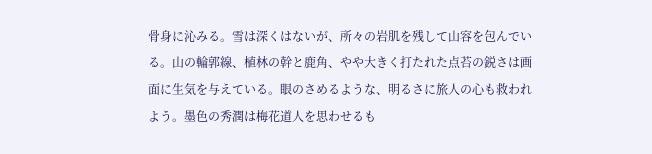骨身に沁みる。雪は深くはないが、所々の岩肌を残して山容を包んでいる。山の輪郭線、植林の幹と鹿角、やや大きく打たれた点苔の鋭さは画面に生気を与えている。眼のさめるような、明るさに旅人の心も救われよう。墨色の秀潤は梅花道人を思わせるも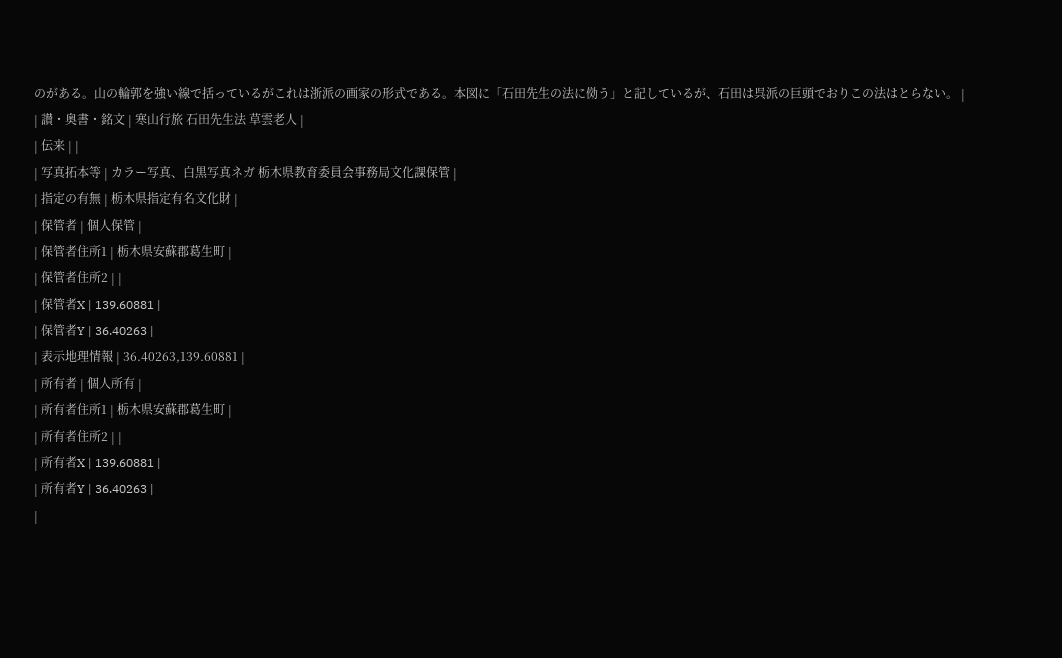のがある。山の輪郭を強い線で括っているがこれは浙派の画家の形式である。本図に「石田先生の法に俲う」と記しているが、石田は呉派の巨頭でおりこの法はとらない。 |
| 讃・奥書・銘文 | 寒山行旅 石田先生法 草雲老人 |
| 伝来 | |
| 写真拓本等 | カラー写真、白黒写真ネガ 栃木県教育委員会事務局文化課保管 |
| 指定の有無 | 栃木県指定有名文化財 |
| 保管者 | 個人保管 |
| 保管者住所1 | 栃木県安蘇郡葛生町 |
| 保管者住所2 | |
| 保管者X | 139.60881 |
| 保管者Y | 36.40263 |
| 表示地理情報 | 36.40263,139.60881 |
| 所有者 | 個人所有 |
| 所有者住所1 | 栃木県安蘇郡葛生町 |
| 所有者住所2 | |
| 所有者X | 139.60881 |
| 所有者Y | 36.40263 |
|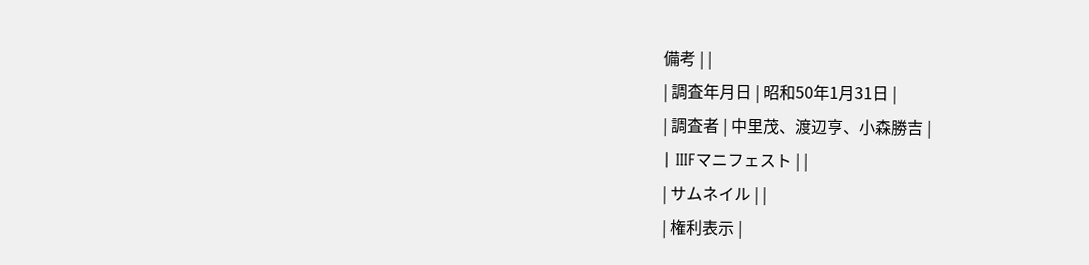備考 | |
| 調査年月日 | 昭和50年1月31日 |
| 調査者 | 中里茂、渡辺亨、小森勝吉 |
| IIIFマニフェスト | |
| サムネイル | |
| 権利表示 |